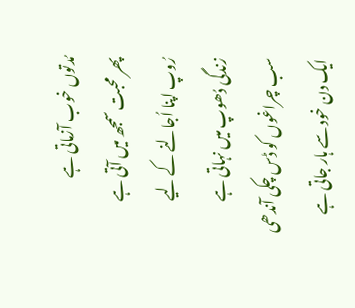مُدتوں خوب آزماتی ہے
پھر محبت سمجھ میں آتی ہے
رُوپ اپنا اُجالنے کے لیے
زندگی دُھوپ میں نہاتی ہے
سب چراغوں کو ڈس چکی آندھی
ایک دن خود سے ہار جاتی ہے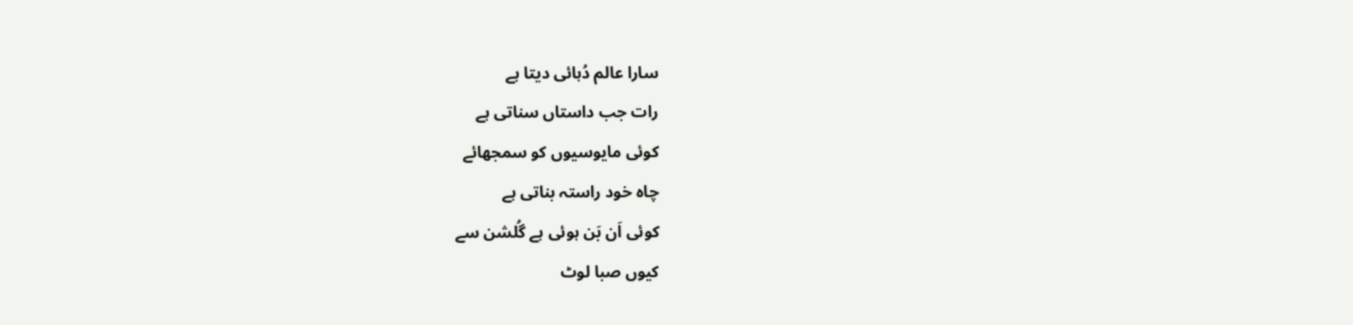سارا عالم دُہائی دیتا ہے
رات جب داستاں سناتی ہے
کوئی مایوسیوں کو سمجھائے
چاہ خود راستہ بناتی ہے
کوئی اَن بَن ہوئی ہے گُلشن سے
کیوں صبا لوٹ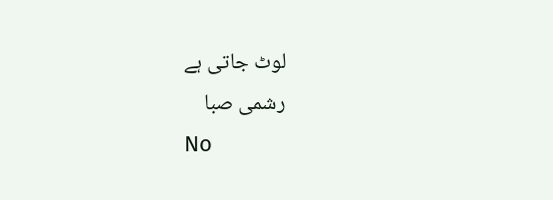لوٹ جاتی ہے
رشمی صبا
No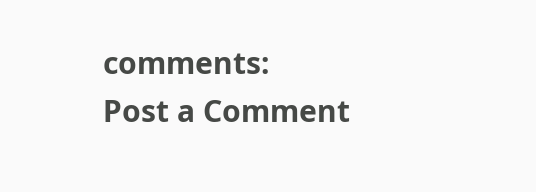comments:
Post a Comment